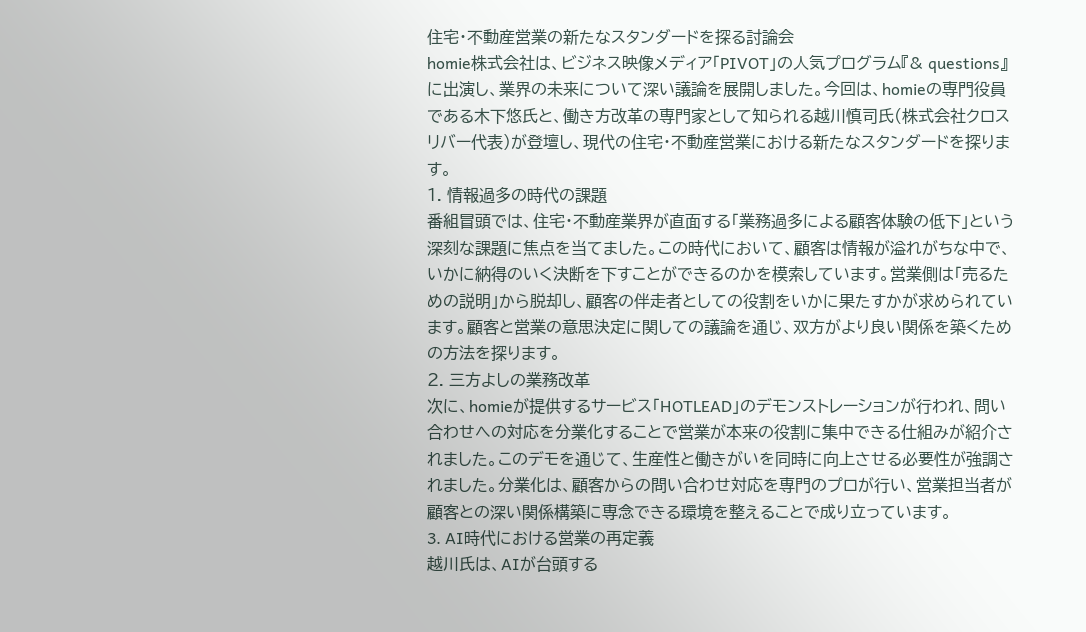住宅・不動産営業の新たなスタンダードを探る討論会
homie株式会社は、ビジネス映像メディア「PIVOT」の人気プログラム『& questions』に出演し、業界の未来について深い議論を展開しました。今回は、homieの専門役員である木下悠氏と、働き方改革の専門家として知られる越川慎司氏(株式会社クロスリバー代表)が登壇し、現代の住宅・不動産営業における新たなスタンダードを探ります。
1. 情報過多の時代の課題
番組冒頭では、住宅・不動産業界が直面する「業務過多による顧客体験の低下」という深刻な課題に焦点を当てました。この時代において、顧客は情報が溢れがちな中で、いかに納得のいく決断を下すことができるのかを模索しています。営業側は「売るための説明」から脱却し、顧客の伴走者としての役割をいかに果たすかが求められています。顧客と営業の意思決定に関しての議論を通じ、双方がより良い関係を築くための方法を探ります。
2. 三方よしの業務改革
次に、homieが提供するサービス「HOTLEAD」のデモンストレーションが行われ、問い合わせへの対応を分業化することで営業が本来の役割に集中できる仕組みが紹介されました。このデモを通じて、生産性と働きがいを同時に向上させる必要性が強調されました。分業化は、顧客からの問い合わせ対応を専門のプロが行い、営業担当者が顧客との深い関係構築に専念できる環境を整えることで成り立っています。
3. AI時代における営業の再定義
越川氏は、AIが台頭する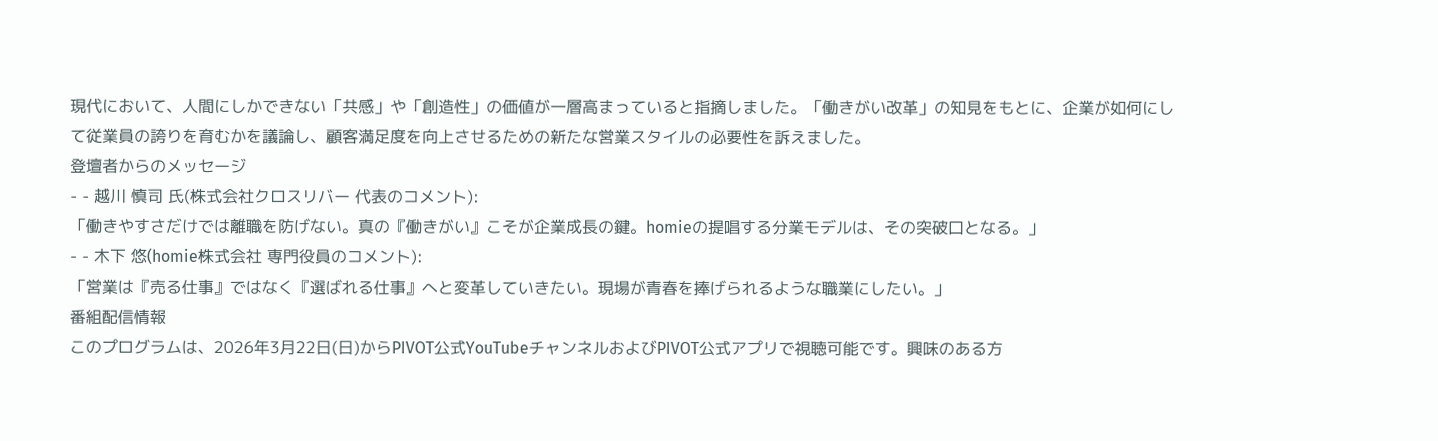現代において、人間にしかできない「共感」や「創造性」の価値が一層高まっていると指摘しました。「働きがい改革」の知見をもとに、企業が如何にして従業員の誇りを育むかを議論し、顧客満足度を向上させるための新たな営業スタイルの必要性を訴えました。
登壇者からのメッセージ
- - 越川 慎司 氏(株式会社クロスリバー 代表のコメント):
「働きやすさだけでは離職を防げない。真の『働きがい』こそが企業成長の鍵。homieの提唱する分業モデルは、その突破口となる。」
- - 木下 悠(homie株式会社 専門役員のコメント):
「営業は『売る仕事』ではなく『選ばれる仕事』へと変革していきたい。現場が青春を捧げられるような職業にしたい。」
番組配信情報
このプログラムは、2026年3月22日(日)からPIVOT公式YouTubeチャンネルおよびPIVOT公式アプリで視聴可能です。興味のある方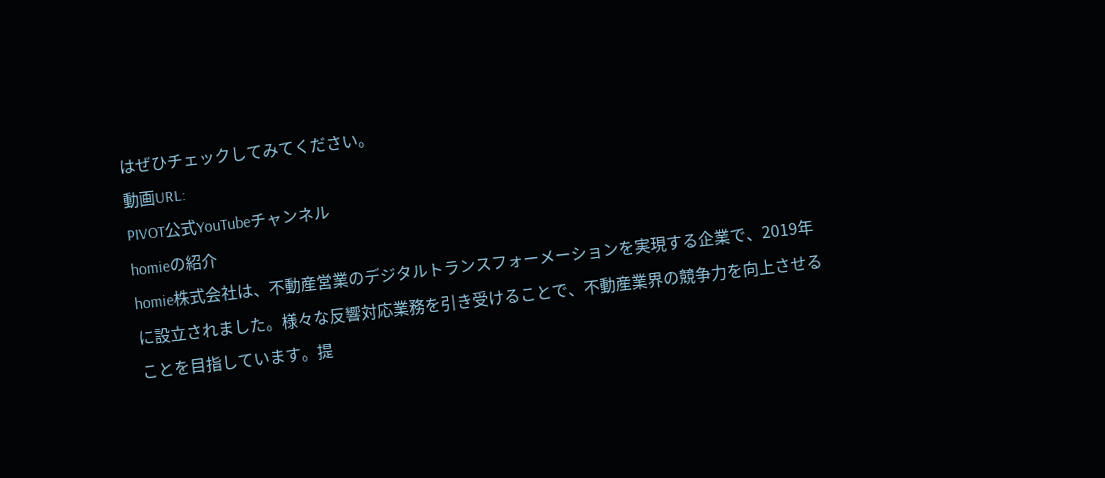はぜひチェックしてみてください。
動画URL:
PIVOT公式YouTubeチャンネル
homieの紹介
homie株式会社は、不動産営業のデジタルトランスフォーメーションを実現する企業で、2019年に設立されました。様々な反響対応業務を引き受けることで、不動産業界の競争力を向上させることを目指しています。提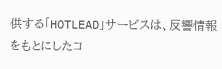供する「HOTLEAD」サービスは、反響情報をもとにしたコ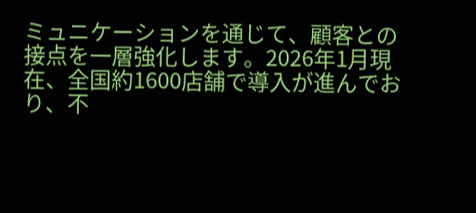ミュニケーションを通じて、顧客との接点を一層強化します。2026年1月現在、全国約1600店舗で導入が進んでおり、不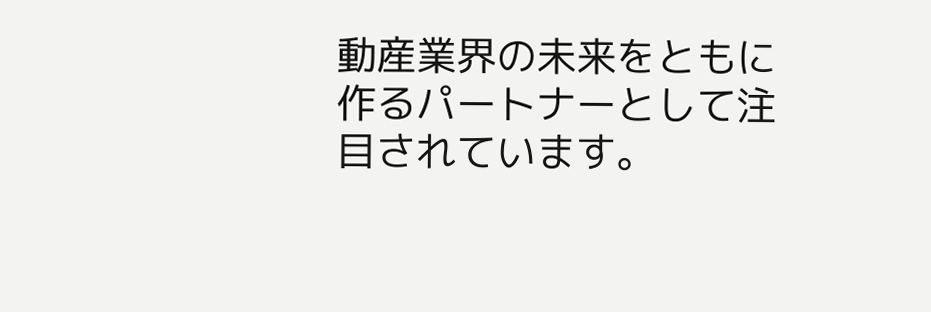動産業界の未来をともに作るパートナーとして注目されています。